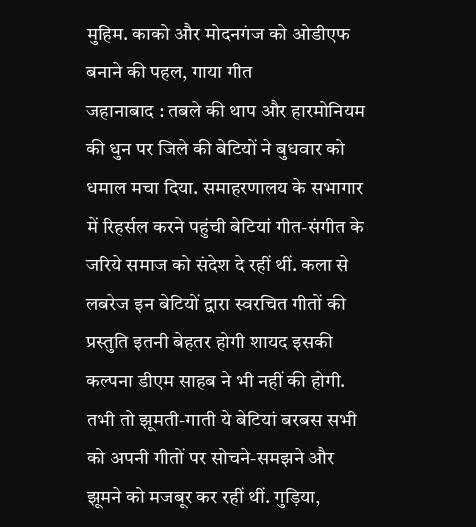मुहिम. काको और मोदनगंज को ओडीएफ बनाने की पहल, गाया गीत
जहानाबाद : तबले की थाप और हारमोनियम की धुन पर जिले की बेटियों ने बुधवार को धमाल मचा दिया. समाहरणालय के सभागार में रिहर्सल करने पहुंची बेटियां गीत-संगीत के जरिये समाज को संदेश दे रहीं थीं. कला से लबरेज इन बेटियों द्वारा स्वरचित गीतों की प्रस्तुति इतनी बेहतर होगी शायद इसकी कल्पना डीएम साहब ने भी नहीं की होगी. तभी तो झूमती-गाती ये बेटियां बरबस सभी को अपनी गीतों पर सोचने-समझने और झूमने को मजबूर कर रहीं थीं. गुड़िया,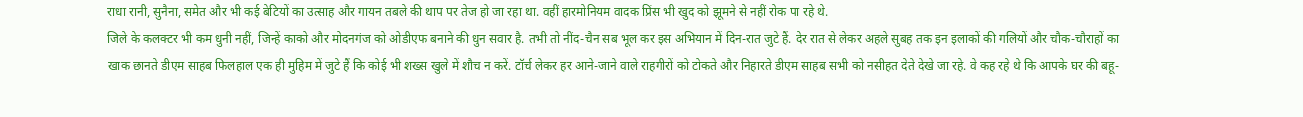राधा रानी, सुनैना, समेत और भी कई बेटियों का उत्साह और गायन तबले की थाप पर तेज हो जा रहा था. वहीं हारमोनियम वादक प्रिंस भी खुद को झूमने से नहीं रोक पा रहे थे.
जिले के कलक्टर भी कम धुनी नहीं, जिन्हें काको और मोदनगंज को ओडीएफ बनाने की धुन सवार है. तभी तो नींद-चैन सब भूल कर इस अभियान में दिन-रात जुटे हैं. देर रात से लेकर अहले सुबह तक इन इलाकों की गलियों और चौक-चौराहों का खाक छानते डीएम साहब फिलहाल एक ही मुहिम में जुटे हैं कि कोई भी शख्स खुले में शौच न करें. टॉर्च लेकर हर आने-जाने वाले राहगीरों को टोकते और निहारते डीएम साहब सभी को नसीहत देते देखे जा रहे. वे कह रहे थे कि आपके घर की बहू-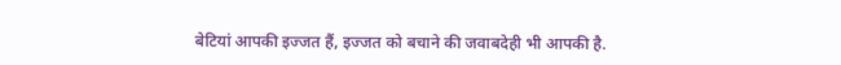बेटियां आपकी इज्जत हैं, इज्जत को बचाने की जवाबदेही भी आपकी है.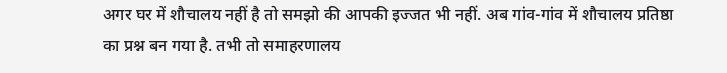अगर घर में शौचालय नहीं है तो समझो की आपकी इज्जत भी नहीं. अब गांव-गांव में शौचालय प्रतिष्ठा का प्रश्न बन गया है. तभी तो समाहरणालय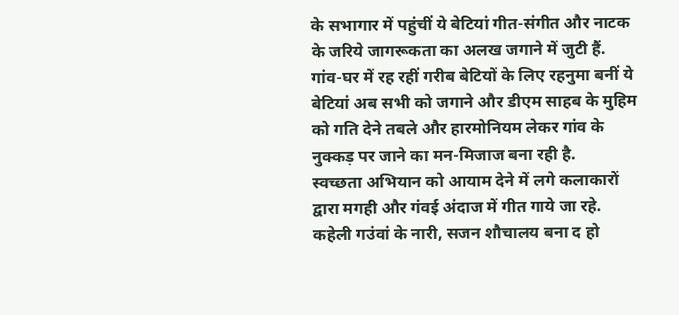के सभागार में पहुंचीं ये बेटियां गीत-संगीत और नाटक के जरिये जागरूकता का अलख जगाने में जुटी हैं. गांव-घर में रह रहीं गरीब बेटियों के लिए रहनुमा बनीं ये बेटियां अब सभी को जगाने और डीएम साहब के मुहिम को गति देने तबले और हारमोनियम लेकर गांव के नुक्कड़ पर जाने का मन-मिजाज बना रही है.
स्वच्छता अभियान को आयाम देने में लगे कलाकारों द्वारा मगही और गंवई अंदाज में गीत गाये जा रहे. कहेली गउंवां के नारी, सजन शौचालय बना द हो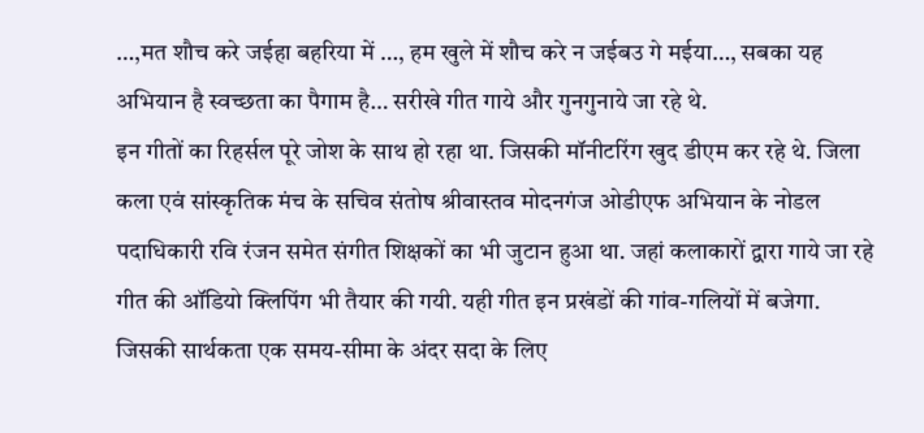…,मत शौच करे जईहा बहरिया में …, हम खुले में शौच करे न जईबउ गे मईया…, सबका यह अभियान है स्वच्छता का पैगाम है… सरीखे गीत गाये और गुनगुनाये जा रहे थे.
इन गीतों का रिहर्सल पूरे जोश के साथ हो रहा था. जिसकी मॉनीटरिंग खुद डीएम कर रहे थे. जिला कला एवं सांस्कृतिक मंच के सचिव संतोष श्रीवास्तव मोदनगंज ओडीएफ अभियान के नोडल पदाधिकारी रवि रंजन समेत संगीत शिक्षकों का भी जुटान हुआ था. जहां कलाकारों द्वारा गाये जा रहे गीत की ऑडियो क्लिपिंग भी तैयार की गयी. यही गीत इन प्रखंडों की गांव-गलियों में बजेगा. जिसकी सार्थकता एक समय-सीमा के अंदर सदा के लिए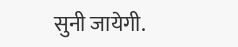सुनी जायेगी.